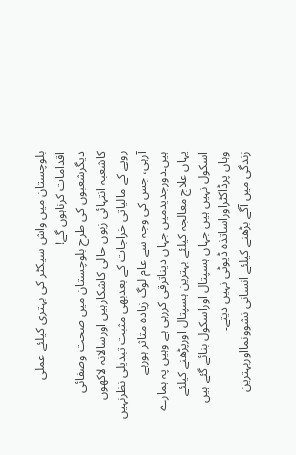بلوچستان میں واش سیکٹر کی بہتری کیلئے عملی اقدامات کرناہوں گے!
دیگرشعبوں کی طرح بلوچستان میں صحت وصفائی کاشعبہ انتہائی زبوں حالی کاشکارہیں اورسالانہ لاکھوں روپے کے مالیاتی خراجات کے بعدبھی مثبت تبدیلی نظرنہیں آرہی، جس کی وجہ سے عام لوگ زیادہ متاثر ہورہے ہیں۔دورجدیدمیں جہاں دیناترقی کررہی ہے وہیں پہ ہمارے یہاں علاج معالجہ کیلئے بہترین ہسپتال اورپڑھنے کیلئے اسکول نہیں ہیں جہاں ہسپتال اوراسکول بنائے گئے ہیں وہاں پرڈاکٹراوراساتذہ ڈیوٹی نہیں دیتے۔
زندگی میں آگے بڑھنے کیلئے انسانی نشوونمااوربہترین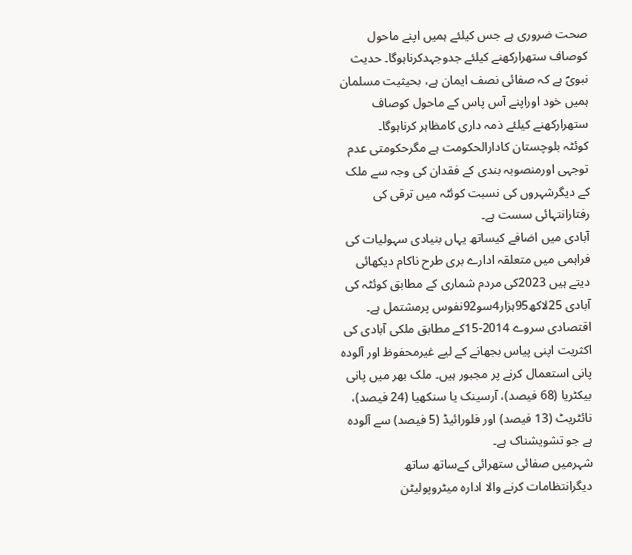صحت ضروری ہے جس کیلئے ہمیں اپنے ماحول کوصاف ستھرارکھنے کیلئے جدوجہدکرناہوگا۔ حدیث نبویؐ ہے کہ صفائی نصف ایمان ہے، بحیثیت مسلمان ہمیں خود اوراپنے آس پاس کے ماحول کوصاف ستھرارکھنے کیلئے ذمہ داری کامظاہر کرناہوگا۔
کوئٹہ بلوچستان کادارالحکومت ہے مگرحکومتی عدم توجہی اورمنصوبہ بندی کے فقدان کی وجہ سے ملک کے دیگرشہروں کی نسبت کوئٹہ میں ترقی کی رفتارانتہائی سست ہے۔
آبادی میں اضافے کیساتھ یہاں بنیادی سہولیات کی فراہمی میں متعلقہ ادارے بری طرح ناکام دیکھائی دیتے ہیں 2023کی مردم شماری کے مطابق کوئٹہ کی آبادی 25لاکھ95ہزار4سو92نفوس پرمشتمل ہے۔ اقتصادی سروے 2014-15کے مطابق ملکی آبادی کی اکثریت اپنی پیاس بجھانے کے لیے غیرمحفوظ اور آلودہ پانی استعمال کرنے پر مجبور ہیں۔ ملک بھر میں پانی بیکٹریا (68 فیصد)، آرسینک یا سنکھیا (24 فیصد)، نائٹریٹ (13 فیصد) اور فلورائیڈ (5 فیصد) سے آلودہ ہے جو تشویشناک ہے۔
شہرمیں صفائی ستھرائی کےساتھ ساتھ دیگرانتظامات کرنے والا ادارہ میٹروپولیٹن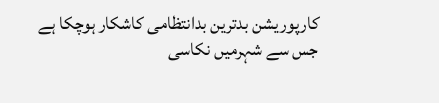کارپوریشن بدترین بدانتظامی کاشکار ہوچکا ہے جس سے شہرمیں نکاسی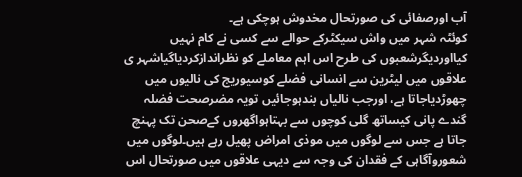آب اورصفائی کی صورتحال مخدوش ہوچکی ہے۔
کوئٹہ شہر میں واش سیکٹرکے حوالے سے کسی نے کام نہیں کیااوردیگرشعبوں کی طرح اس اہم معاملے کو نظراندازکردیاگیاشہر ی علاقوں میں لیٹرین سے انسانی فضلے کوسیوریج کی نالیوں میں چھوڑدیاجاتا ہے، اورجب نالیاں بندہوجائیں تویہ مضرصحت فضلہ گندے پانی کیساتھ گلی کوچوں سے بہتاہواگھروں کےصحن تک پہنچ جاتا ہے جس سے لوگوں میں موذی امراض پھیل رہے ہیں۔لوگوں میں شعوروآگاہی کے فقدان کی وجہ سے دیہی علاقوں میں صورتحال اس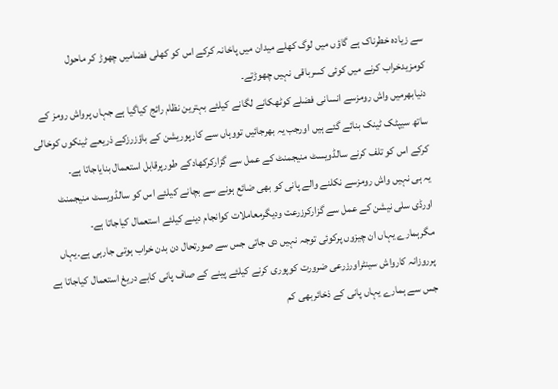سے زیادہ خطرناک ہے گاؤں میں لوگ کھلے میدان میں پاخانہ کرکے اس کو کھلی فضامیں چھوڑ کر ماحول کومزیدخراب کرنے میں کوئی کسرباقی نہیں چھوڑتے۔
دنیابھرمیں واش رومزسے انسانی فضلے کوٹھکانے لگانے کیلئے بہترین نظام رائج کیاگیا ہے جہاں پرواش رومز کے ساتھ سیپٹک ٹینک بنائے گئے ہیں اورجب یہ بھرجائیں تووہاں سے کارپوریشن کے باؤزرزکے ذریعے ٹینکوں کوخالی کرکے اس کو تلف کرنے سالڈویسٹ منیجمنٹ کے عمل سے گزارکرکھادکے طورپرقابل استعمال بنایاجاتا ہے۔
یہ ہی نہیں واش رومزسے نکلنے والے پانی کو بھی ضائع ہونے سے بچانے کیلئے اس کو سالڈویسٹ منیجمنٹ اورڈی سلی نیشن کے عمل سے گزارکرزرعت ودیگرمعاملات کوانجام دینے کیلئے استعمال کیاجاتا ہے۔
مگرہمارے یہاں ان چیزوں پرکوئی توجہ نہیں دی جاتی جس سے صورتحال دن بدن خراب ہوتی جارہی ہے۔یہاں پرروزانہ کارواش سینٹراورزرعی ضرورت کوپوری کرنے کیلئے پینے کے صاف پانی کابے دریغ استعمال کیاجاتا ہے جس سے ہمارے یہاں پانی کے ذخائربھی کم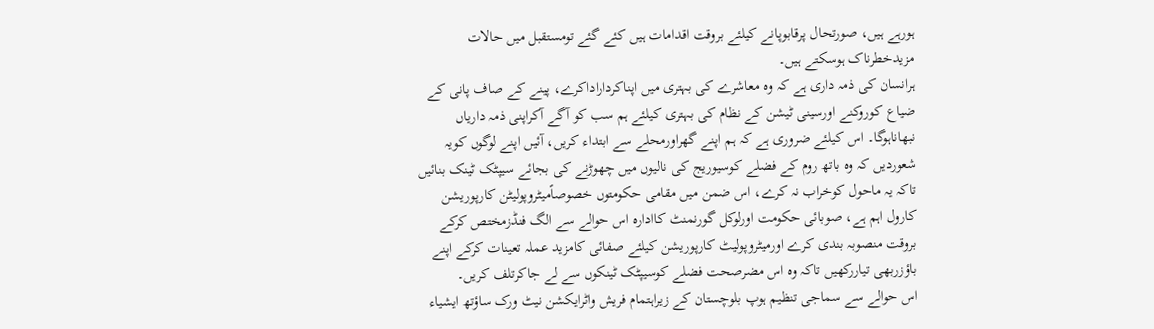ہورہے ہیں، صورتحال پرقابوپانے کیلئے بروقت اقدامات ہیں کئے گئے تومستقبل میں حالات مزیدخطرناک ہوسکتے ہیں۔
ہرانسان کی ذمہ داری ہے کہ وہ معاشرے کی بہتری میں اپناکرداراداکرے، پینے کے صاف پانی کے ضیاع کوروکنے اورسینی ٹیشن کے نظام کی بہتری کیلئے ہم سب کو آگے آکراپنی ذمہ داریاں نبھاناہوگا۔ اس کیلئے ضروری ہے کہ ہم اپنے گھراورمحلے سے ابتداء کریں، آئیں اپنے لوگوں کویہ شعوردیں کہ وہ باتھ روم کے فضلے کوسیوریج کی نالیوں میں چھوڑنے کی بجائے سیپٹک ٹینک بنائیں تاکہ یہ ماحول کوخراب نہ کرے، اس ضمن میں مقامی حکومتوں خصوصاًمیٹروپولیٹن کارپوریشن کارول اہم ہے، صوبائی حکومت اورلوکل گورنمنٹ کاادارہ اس حوالے سے الگ فنڈزمختص کرکے بروقت منصوبہ بندی کرے اورمیٹروپولیٹ کارپوریشن کیلئے صفائی کامزید عملہ تعینات کرکے اپنے باؤزربھی تیاررکھیں تاکہ وہ اس مضرصحت فضلے کوسیپٹک ٹینکوں سے لے جاکرتلف کریں۔
اس حوالے سے سماجی تنظیم ہوپ بلوچستان کے زیراہتمام فریش واٹرایکشن نیٹ ورک ساؤتھ ایشیاء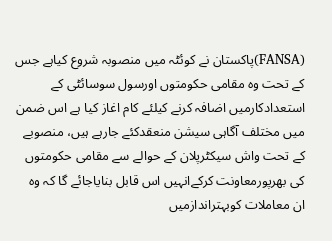(FANSA)پاکستان نے کوئٹہ میں منصوبہ شروع کیاہے جس کے تحت وہ مقامی حکومتوں اورسول سوسائٹی کے استعدادکارمیں اضافہ کرنے کیلئے کام اغاز کیا ہے اس ضمن میں مختلف آگاہی سیشن منعقدکئے جارہے ہیں، منصوبے کے تحت واش سیکٹرپلان کے حوالے سے مقامی حکومتوں کی بھرپورمعاونت کرکےانہیں اس قابل بنایاجائے گا کہ وہ ان معاملات کوبہتراندازمیں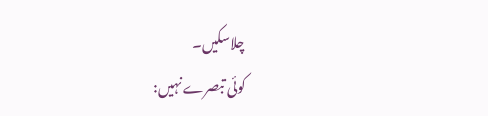چلاسکیں۔
کوئی تبصرے نہیں: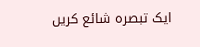ایک تبصرہ شائع کریں